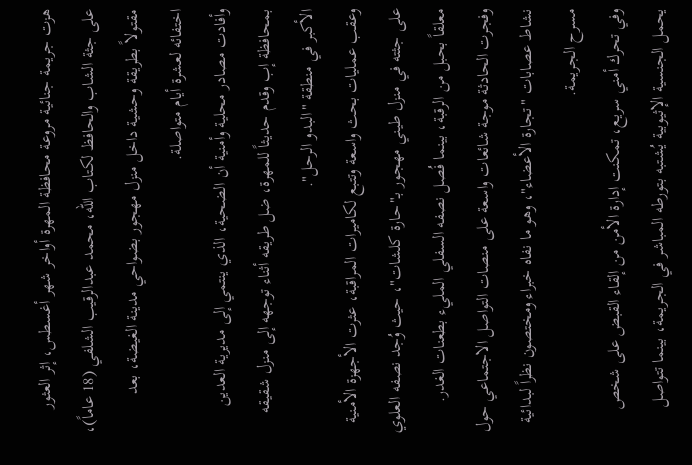هزت جريمة جنائية مروعة محافظة المهرة أواخر شهر أغسطس، إثر العثور على جثة الشاب والحافظ لكتاب الله، محمد عبدالرقيب الشلفي (18 عاماً)، مقتولاً بطريقة وحشية داخل منزل مهجور بضواحي مدينة الغيضة، بعد اختفائه لعشرة أيام متواصلة.
وأفادت مصادر محلية وأمنية أن الضحية، الذي ينتمي إلى مديرية العدين بمحافظة إب وقدم حديثاً للمهرة، ضل طريقه أثناء توجهه إلى منزل شقيقه الأكبر في منطقة "البدو الرحل".
وعقب عمليات بحث واسعة وتتبع لكاميرات المراقبة، عثرت الأجهزة الأمنية على جثته في منزل طيني مهجور بـ"حارة كلشات"، حيث وُجد نصفه العلوي معلقاً بحبل من الرقبة، بينما فُصل نصفه السفلي المليء بطعنات الغدر.
وفجرت الحادثة موجة شائعات واسعة على منصات التواصل الاجتماعي حول نشاط عصابات "تجارة الأعضاء"، وهو ما نفاه خبراء ومختصون نظراً لبدائية مسرح الجريمة.
وفي تحرك أمني سريع، تمكنت إدارة الأمن من إلقاء القبض على شخص يحمل الجنسية الإثيوبية يُشتبه بتورطه المباشر في الجريمة، بينما تتواصل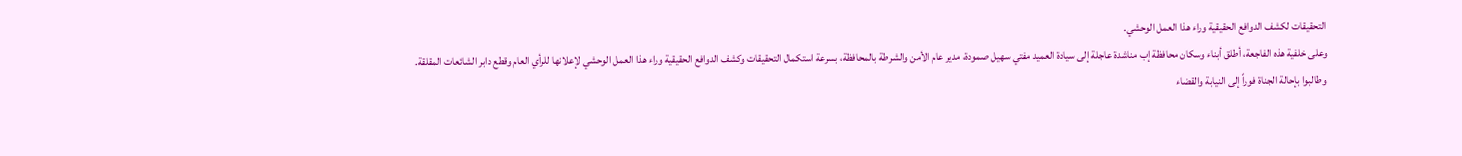التحقيقات لكشف الدوافع الحقيقية وراء هذا العمل الوحشي.
وعلى خلفية هذه الفاجعة، أطلق أبناء وسكان محافظة إب مناشدة عاجلة إلى سيادة العميد مفتي سهيل صمودة، مدير عام الأمن والشرطة بالمحافظة، بسرعة استكمال التحقيقات وكشف الدوافع الحقيقية وراء هذا العمل الوحشي لإعلانها للرأي العام وقطع دابر الشائعات المقلقة.
وطالبوا بإحالة الجناة فوراً إلى النيابة والقضاء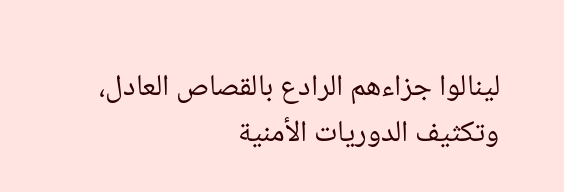لينالوا جزاءهم الرادع بالقصاص العادل، وتكثيف الدوريات الأمنية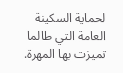لحماية السكينة العامة التي طالما تميزت بها المهرة.